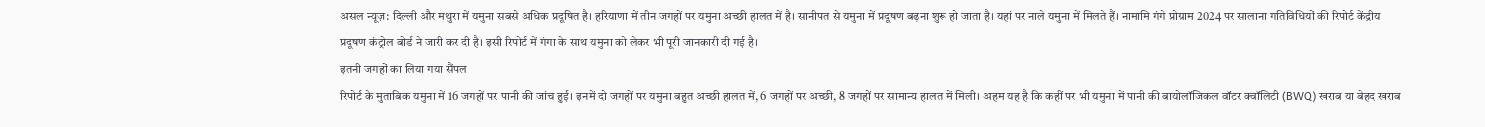असल न्यूज़: दिल्ली और मथुरा में यमुना सबसे अधिक प्रदूषित है। हरियाणा में तीन जगहों पर यमुना अच्छी हालत में है। सानीपत से यमुना में प्रदूषण बढ़ना शुरू हो जाता है। यहां पर नाले यमुना में मिलते हैं। नामामि गंगे प्रोग्राम 2024 पर सालाना गतिविधियों की रिपोर्ट केंद्रीय प्रदूषण कंट्रोल बोर्ड ने जारी कर दी है। इसी रिपोर्ट में गंगा के साथ यमुना को लेकर भी पूरी जानकारी दी गई है।
इतनी जगहों का लिया गया सैंपल
रिपोर्ट के मुताबिक यमुना में 16 जगहों पर पानी की जांच हुई। इनमें दो जगहों पर यमुना बहुत अच्छी हालत में, 6 जगहों पर अच्छी, 8 जगहों पर सामान्य हालत में मिली। अहम यह है कि कहीं पर भी यमुना में पानी की बायोलॉजिकल वॉटर क्वॉलिटी (BWQ) खराब या बेहद खराब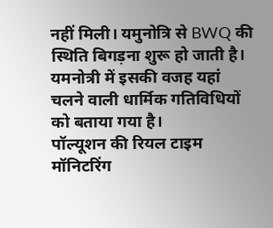नहीं मिली। यमुनोत्रि से BWQ की स्थिति बिगड़ना शुरू हो जाती है। यमनोत्री में इसकी वजह यहां चलने वाली धार्मिक गतिविधियों को बताया गया है।
पॉल्यूशन की रियल टाइम मॉनिटरिंग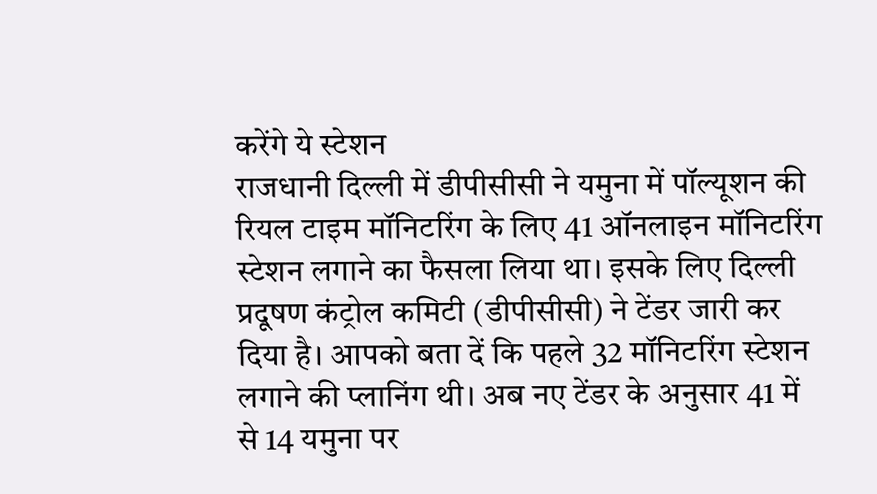करेंगे ये स्टेशन
राजधानी दिल्ली में डीपीसीसी ने यमुना में पॉल्यूशन की रियल टाइम मॉनिटरिंग के लिए 41 ऑनलाइन मॉनिटरिंग स्टेशन लगाने का फैसला लिया था। इसके लिए दिल्ली प्रदूषण कंट्रोल कमिटी (डीपीसीसी) ने टेंडर जारी कर दिया है। आपको बता दें कि पहले 32 मॉनिटरिंग स्टेशन लगाने की प्लानिंग थी। अब नए टेंडर के अनुसार 41 में से 14 यमुना पर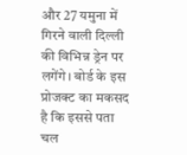और 27 यमुना में गिरने वाली दिल्ली की विभिन्न ड्रेन पर लगेंगे। बोर्ड के इस प्रोजक्ट का मकसद है कि इससे पता चल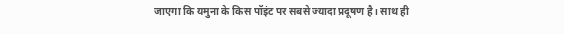जाएगा कि यमुना के किस पॉइंट पर सबसे ज्यादा प्रदूषण है। साथ ही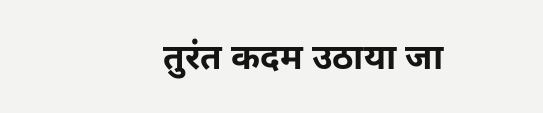तुरंत कदम उठाया जा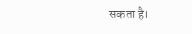सकता है।